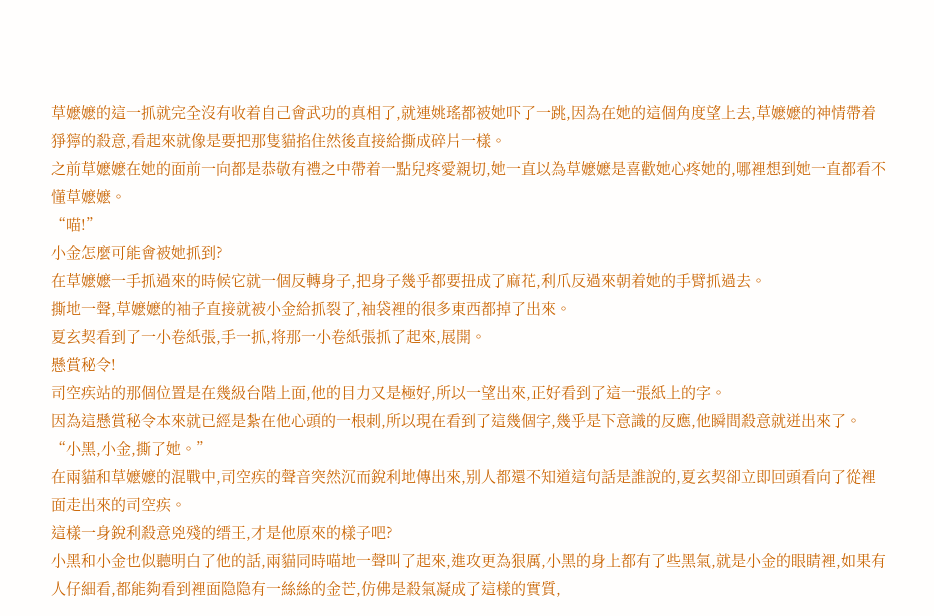草嬷嬷的這一抓就完全沒有收着自己會武功的真相了,就連姚瑤都被她吓了一跳,因為在她的這個角度望上去,草嬷嬷的神情帶着猙獰的殺意,看起來就像是要把那隻貓掐住然後直接給撕成碎片一樣。
之前草嬷嬷在她的面前一向都是恭敬有禮之中帶着一點兒疼愛親切,她一直以為草嬷嬷是喜歡她心疼她的,哪裡想到她一直都看不懂草嬷嬷。
“喵!”
小金怎麼可能會被她抓到?
在草嬷嬷一手抓過來的時候它就一個反轉身子,把身子幾乎都要扭成了麻花,利爪反過來朝着她的手臂抓過去。
撕地一聲,草嬷嬷的袖子直接就被小金給抓裂了,袖袋裡的很多東西都掉了出來。
夏玄契看到了一小卷紙張,手一抓,将那一小卷紙張抓了起來,展開。
懸賞秘令!
司空疾站的那個位置是在幾級台階上面,他的目力又是極好,所以一望出來,正好看到了這一張紙上的字。
因為這懸賞秘令本來就已經是紮在他心頭的一根刺,所以現在看到了這幾個字,幾乎是下意識的反應,他瞬間殺意就迸出來了。
“小黑,小金,撕了她。”
在兩貓和草嬷嬷的混戰中,司空疾的聲音突然沉而銳利地傳出來,别人都還不知道這句話是誰說的,夏玄契卻立即回頭看向了從裡面走出來的司空疾。
這樣一身銳利殺意兇殘的缙王,才是他原來的樣子吧?
小黑和小金也似聽明白了他的話,兩貓同時喵地一聲叫了起來,進攻更為狠厲,小黑的身上都有了些黑氣,就是小金的眼睛裡,如果有人仔細看,都能夠看到裡面隐隐有一絲絲的金芒,仿佛是殺氣凝成了這樣的實質,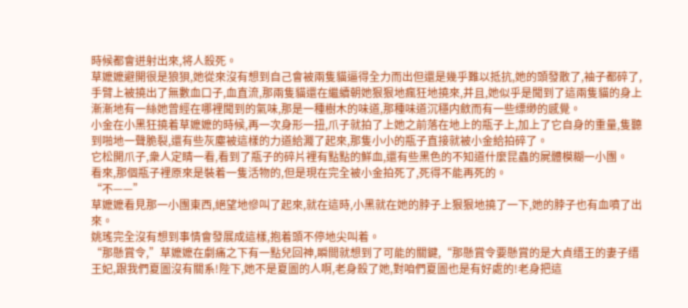時候都會迸射出來,将人殺死。
草嬷嬷避開很是狼狽,她從來沒有想到自己會被兩隻貓逼得全力而出但還是幾乎難以抵抗,她的頭發散了,袖子都碎了,手臂上被撓出了無數血口子,血直流,那兩隻貓還在繼續朝她狠狠地瘋狂地撓來,并且,她似乎是聞到了這兩隻貓的身上漸漸地有一絲她曾經在哪裡聞到的氣味,那是一種樹木的味道,那種味道沉穩内斂而有一些缥缈的感覺。
小金在小黑狂撓着草嬷嬷的時候,再一次身形一扭,爪子就拍了上她之前落在地上的瓶子上,加上了它自身的重量,隻聽到啪地一聲脆裂,還有些灰塵被這樣的力道給濺了起來,那隻小小的瓶子直接就被小金給拍碎了。
它松開爪子,衆人定睛一看,看到了瓶子的碎片裡有點點的鮮血,還有些黑色的不知道什麼昆蟲的屍體模糊一小團。
看來,那個瓶子裡原來是裝着一隻活物的,但是現在完全被小金拍死了,死得不能再死的。
“不——”
草嬷嬷看見那一小團東西,絕望地慘叫了起來,就在這時,小黑就在她的脖子上狠狠地撓了一下,她的脖子也有血噴了出來。
姚瑤完全沒有想到事情會發展成這樣,抱着頭不停地尖叫着。
“那懸賞令,”草嬷嬷在劇痛之下有一點兒回神,瞬間就想到了可能的關鍵,“那懸賞令要懸賞的是大貞缙王的妻子缙王妃,跟我們夏圖沒有關系!陛下,她不是夏圖的人啊,老身殺了她,對咱們夏圖也是有好處的!老身把這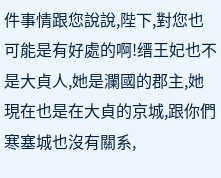件事情跟您說說,陛下,對您也可能是有好處的啊!缙王妃也不是大貞人,她是瀾國的郡主,她現在也是在大貞的京城,跟你們寒塞城也沒有關系,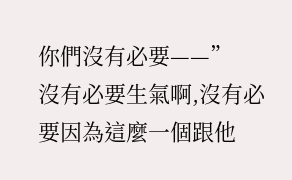你們沒有必要——”
沒有必要生氣啊,沒有必要因為這麼一個跟他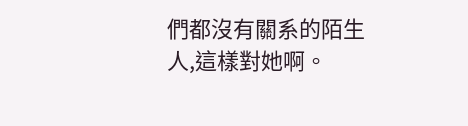們都沒有關系的陌生人,這樣對她啊。